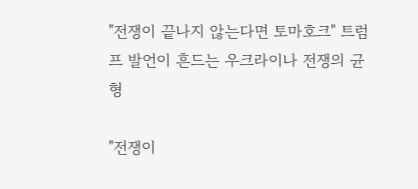"전쟁이 끝나지 않는다면 토마호크" 트럼프 발언이 흔드는 우크라이나 전쟁의 균형

"전쟁이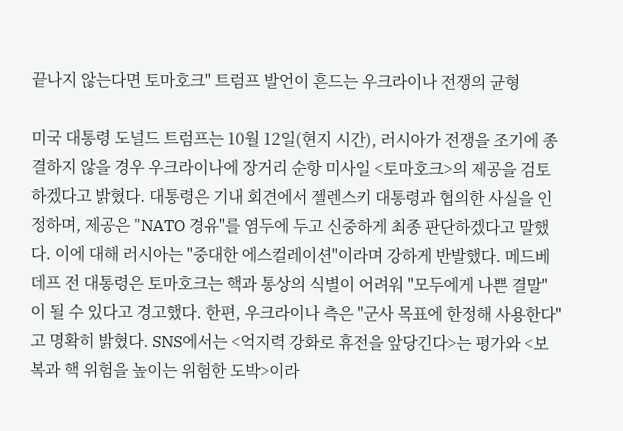끝나지 않는다면 토마호크" 트럼프 발언이 흔드는 우크라이나 전쟁의 균형

미국 대통령 도널드 트럼프는 10월 12일(현지 시간), 러시아가 전쟁을 조기에 종결하지 않을 경우 우크라이나에 장거리 순항 미사일 <토마호크>의 제공을 검토하겠다고 밝혔다. 대통령은 기내 회견에서 젤렌스키 대통령과 협의한 사실을 인정하며, 제공은 "NATO 경유"를 염두에 두고 신중하게 최종 판단하겠다고 말했다. 이에 대해 러시아는 "중대한 에스컬레이션"이라며 강하게 반발했다. 메드베데프 전 대통령은 토마호크는 핵과 통상의 식별이 어려워 "모두에게 나쁜 결말"이 될 수 있다고 경고했다. 한편, 우크라이나 측은 "군사 목표에 한정해 사용한다"고 명확히 밝혔다. SNS에서는 <억지력 강화로 휴전을 앞당긴다>는 평가와 <보복과 핵 위험을 높이는 위험한 도박>이라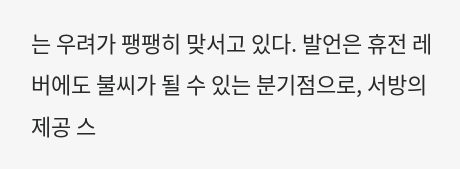는 우려가 팽팽히 맞서고 있다. 발언은 휴전 레버에도 불씨가 될 수 있는 분기점으로, 서방의 제공 스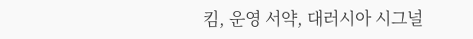킴, 운영 서약, 대러시아 시그널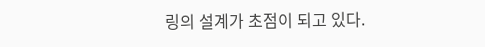링의 설계가 초점이 되고 있다.